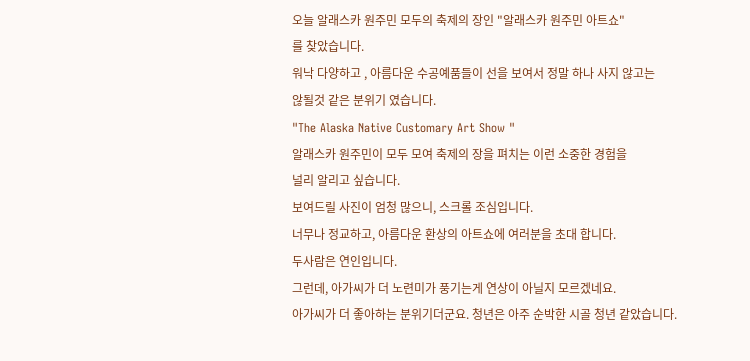오늘 알래스카 원주민 모두의 축제의 장인 "알래스카 원주민 아트쇼"
를 찾았습니다.
워낙 다양하고 , 아름다운 수공예품들이 선을 보여서 정말 하나 사지 않고는
않될것 같은 분위기 였습니다.
"The Alaska Native Customary Art Show "
알래스카 원주민이 모두 모여 축제의 장을 펴치는 이런 소중한 경험을
널리 알리고 싶습니다.
보여드릴 사진이 엄청 많으니, 스크롤 조심입니다.
너무나 정교하고, 아름다운 환상의 아트쇼에 여러분을 초대 합니다.
두사람은 연인입니다.
그런데, 아가씨가 더 노련미가 풍기는게 연상이 아닐지 모르겠네요.
아가씨가 더 좋아하는 분위기더군요. 청년은 아주 순박한 시골 청년 같았습니다.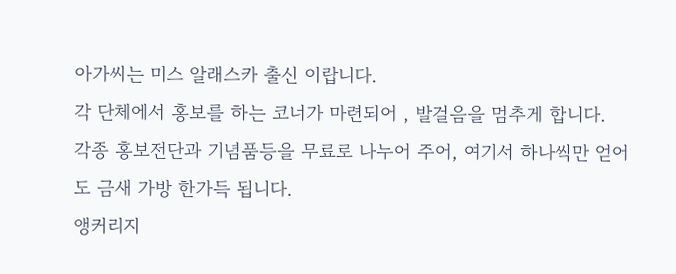아가씨는 미스 알래스카 출신 이랍니다.
각 단체에서 홍보를 하는 코너가 마련되어 , 발걸음을 멈추게 합니다.
각종 홍보전단과 기념품등을 무료로 나누어 주어, 여기서 하나씩만 얻어도 금새 가방 한가득 됩니다.
앵커리지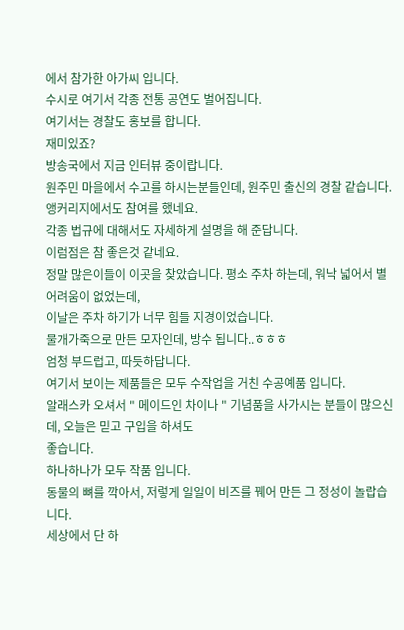에서 참가한 아가씨 입니다.
수시로 여기서 각종 전통 공연도 벌어집니다.
여기서는 경찰도 홍보를 합니다.
재미있죠?
방송국에서 지금 인터뷰 중이랍니다.
원주민 마을에서 수고를 하시는분들인데, 원주민 출신의 경찰 같습니다.
앵커리지에서도 참여를 했네요.
각종 법규에 대해서도 자세하게 설명을 해 준답니다.
이럼점은 참 좋은것 같네요.
정말 많은이들이 이곳을 찾았습니다. 평소 주차 하는데, 워낙 넓어서 별 어려움이 없었는데,
이날은 주차 하기가 너무 힘들 지경이었습니다.
물개가죽으로 만든 모자인데, 방수 됩니다..ㅎㅎㅎ
엄청 부드럽고, 따듯하답니다.
여기서 보이는 제품들은 모두 수작업을 거친 수공예품 입니다.
알래스카 오셔서 " 메이드인 차이나 " 기념품을 사가시는 분들이 많으신데, 오늘은 믿고 구입을 하셔도
좋습니다.
하나하나가 모두 작품 입니다.
동물의 뼈를 깍아서, 저렇게 일일이 비즈를 꿰어 만든 그 정성이 놀랍습니다.
세상에서 단 하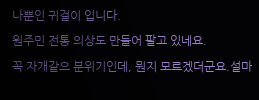나뿐인 귀걸이 입니다.
원주민 전통 의상도 만들어 팔고 있네요.
꼭 자개같으 분위기인데, 뭔지 모르겠더군요.설마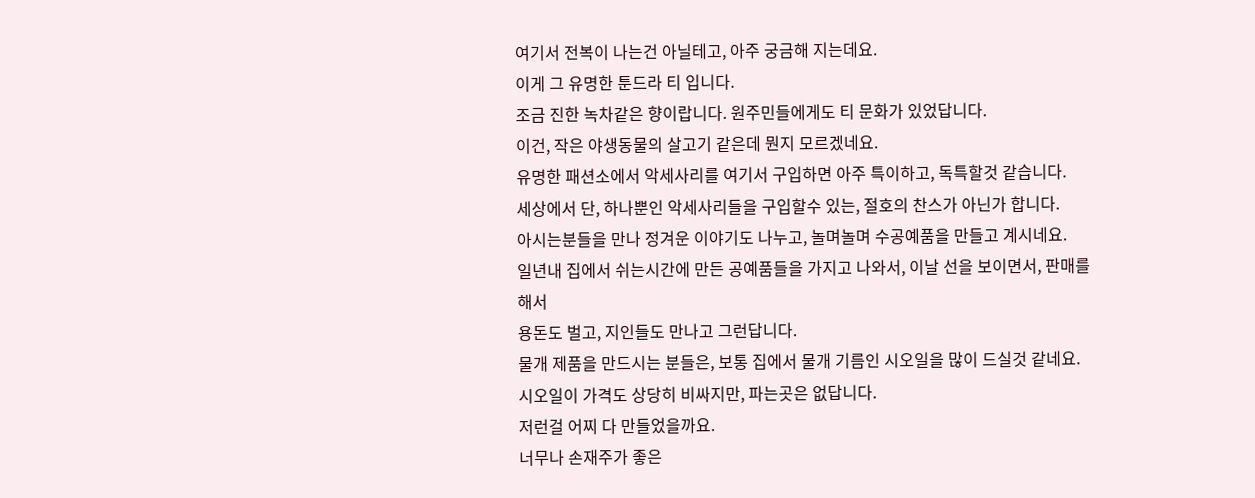여기서 전복이 나는건 아닐테고, 아주 궁금해 지는데요.
이게 그 유명한 툰드라 티 입니다.
조금 진한 녹차같은 향이랍니다. 원주민들에게도 티 문화가 있었답니다.
이건, 작은 야생동물의 살고기 같은데 뭔지 모르겠네요.
유명한 패션소에서 악세사리를 여기서 구입하면 아주 특이하고, 독특할것 같습니다.
세상에서 단, 하나뿐인 악세사리들을 구입할수 있는, 절호의 찬스가 아닌가 합니다.
아시는분들을 만나 정겨운 이야기도 나누고, 놀며놀며 수공예품을 만들고 계시네요.
일년내 집에서 쉬는시간에 만든 공예품들을 가지고 나와서, 이날 선을 보이면서, 판매를 해서
용돈도 벌고, 지인들도 만나고 그런답니다.
물개 제품을 만드시는 분들은, 보통 집에서 물개 기름인 시오일을 많이 드실것 같네요.
시오일이 가격도 상당히 비싸지만, 파는곳은 없답니다.
저런걸 어찌 다 만들었을까요.
너무나 손재주가 좋은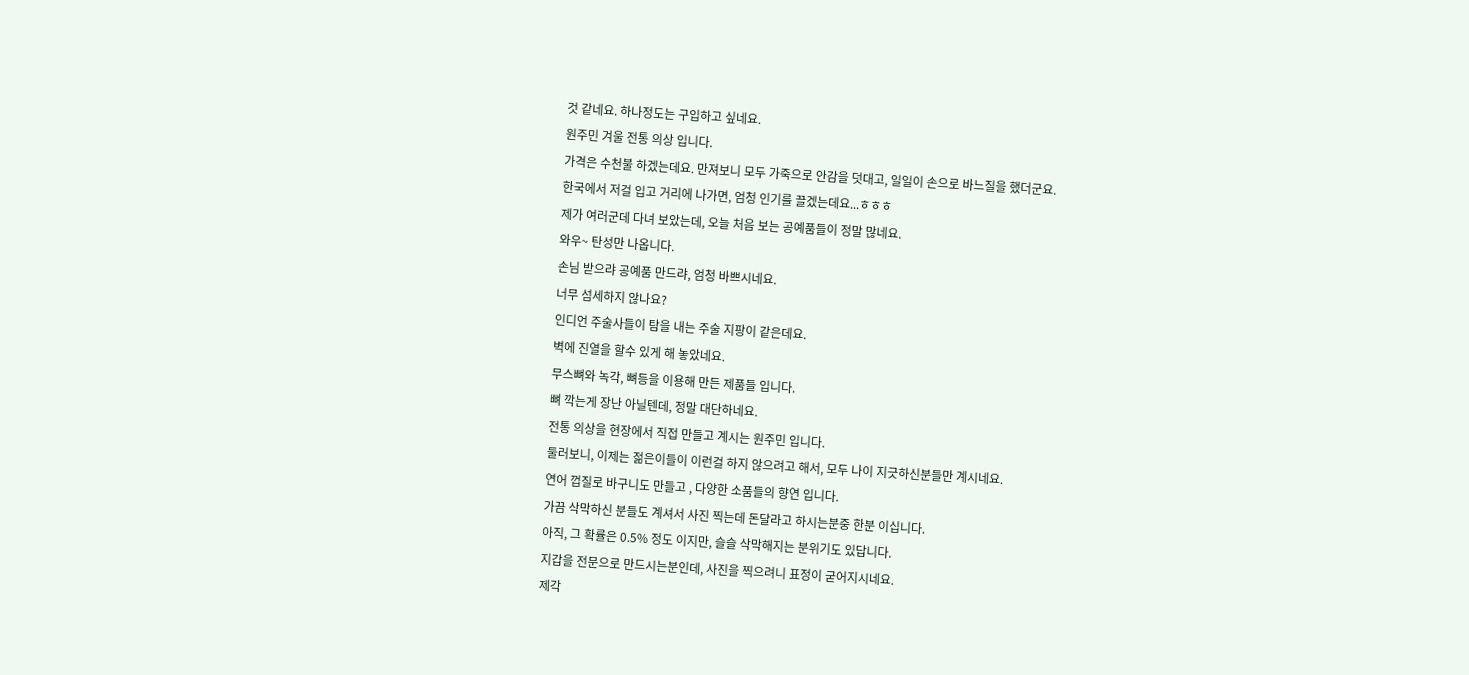것 같네요. 하나정도는 구입하고 싶네요.
원주민 겨울 전통 의상 입니다.
가격은 수천불 하겠는데요. 만져보니 모두 가죽으로 안감을 덧대고, 일일이 손으로 바느질을 했더군요.
한국에서 저걸 입고 거리에 나가면, 엄청 인기를 끌겠는데요...ㅎㅎㅎ
제가 여러군데 다녀 보았는데, 오늘 처음 보는 공예품들이 정말 많네요.
와우~ 탄성만 나옵니다.
손님 받으랴 공예품 만드랴, 엄청 바쁘시네요.
너무 섬세하지 않나요?
인디언 주술사들이 탐을 내는 주술 지팡이 같은데요.
벽에 진열을 할수 있게 해 놓았네요.
무스뼈와 녹각, 뼈등을 이용해 만든 제품들 입니다.
뼈 깍는게 장난 아닐텐데, 정말 대단하네요.
전통 의상을 현장에서 직접 만들고 계시는 원주민 입니다.
둘러보니, 이제는 젊은이들이 이런걸 하지 않으려고 해서, 모두 나이 지긋하신분들만 계시네요.
연어 껍질로 바구니도 만들고 , 다양한 소품들의 향연 입니다.
가끔 삭막하신 분들도 계셔서 사진 찍는데 돈달라고 하시는분중 한분 이십니다.
아직, 그 확률은 0.5% 정도 이지만, 슬슬 삭막해지는 분위기도 있답니다.
지갑을 전문으로 만드시는분인데, 사진을 찍으려니 표정이 굳어지시네요.
제각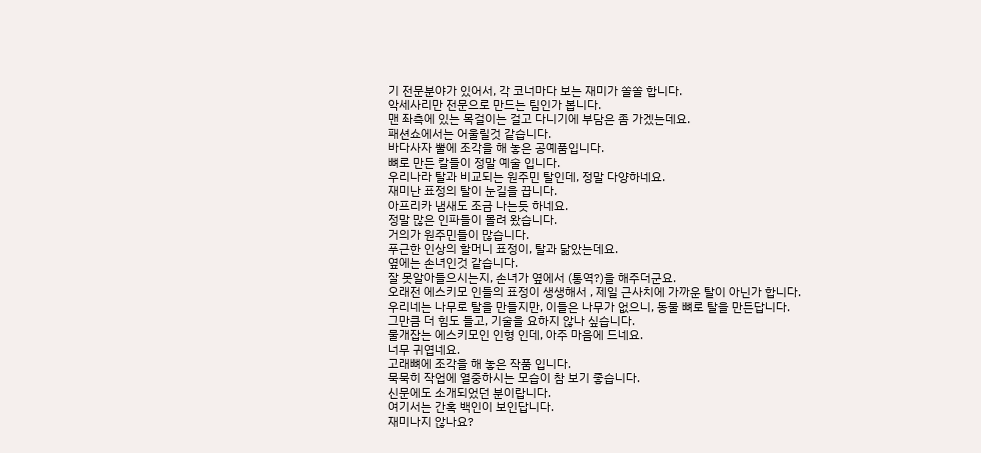기 전문분야가 있어서, 각 코너마다 보는 재미가 쏠쏠 합니다.
악세사리만 전문으로 만드는 팀인가 봅니다.
맨 좌측에 있는 목걸이는 걸고 다니기에 부담은 좀 가겠는데요.
패션쇼에서는 어울릴것 같습니다.
바다사자 뿔에 조각을 해 놓은 공예품입니다.
뼈로 만든 칼들이 정말 예술 입니다.
우리나라 탈과 비교되는 원주민 탈인데, 정말 다양하네요.
재미난 표정의 탈이 눈길을 끕니다.
아프리카 냄새도 조금 나는듯 하네요.
정말 많은 인파들이 몰려 왔습니다.
거의가 원주민들이 많습니다.
푸근한 인상의 할머니 표정이, 탈과 닮았는데요.
옆에는 손녀인것 같습니다.
잘 못알아들으시는지, 손녀가 옆에서 (통역?)을 해주더군요.
오래전 에스키모 인들의 표정이 생생해서 , 제일 근사치에 가까운 탈이 아닌가 합니다.
우리네는 나무로 탈을 만들지만, 이들은 나무가 없으니, 동물 뼈로 탈을 만든답니다.
그만큼 더 힘도 들고, 기술을 요하지 않나 싶습니다.
물개잡는 에스키모인 인형 인데, 아주 마음에 드네요.
너무 귀엽네요.
고래뼈에 조각을 해 놓은 작품 입니다.
묵묵히 작업에 열중하시는 모습이 참 보기 좋습니다.
신문에도 소개되었던 분이랍니다.
여기서는 간혹 백인이 보인답니다.
재미나지 않나요?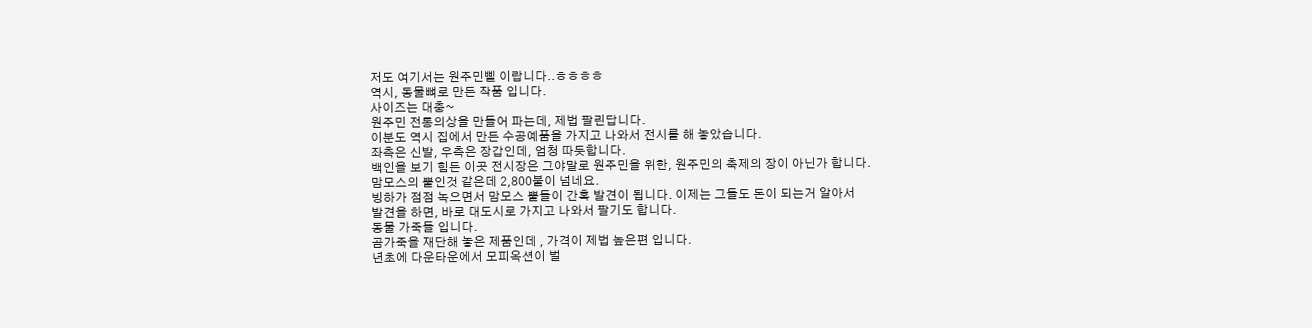저도 여기서는 원주민삘 이랍니다..ㅎㅎㅎㅎ
역시, 동물뼈로 만든 작품 입니다.
사이즈는 대충~
원주민 전통의상을 만들어 파는데, 제법 팔린답니다.
이분도 역시 집에서 만든 수공예품을 가지고 나와서 전시를 해 놓았습니다.
좌측은 신발, 우측은 장갑인데, 엄청 따듯합니다.
백인을 보기 힘든 이곳 전시장은 그야말로 원주민을 위한, 원주민의 축제의 장이 아닌가 합니다.
맘모스의 뿔인것 같은데 2,800불이 넘네요.
빙하가 점점 녹으면서 맘모스 뿔들이 간혹 발견이 됩니다. 이제는 그들도 돈이 되는거 알아서
발견을 하면, 바로 대도시로 가지고 나와서 팔기도 합니다.
동물 가죽들 입니다.
곰가죽을 재단해 놓은 제품인데 , 가격이 제법 높은편 입니다.
년초에 다운타운에서 모피옥션이 벌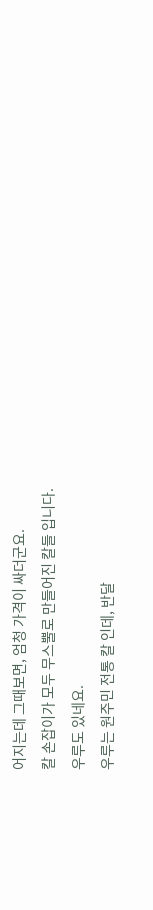어지는데 그때보면, 엄청 가격이 싸더군요.
칼 손잡이가 모두 무스뿔로 만들어진 칼들 입니다.
우루도 있네요.
우루는 원주민 전통 칼 인데, 반달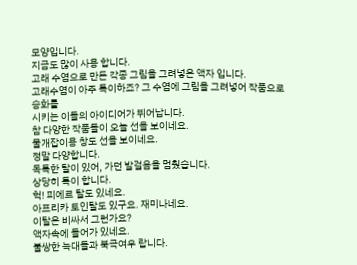모양입니다.
지금도 많이 사용 합니다.
고래 수염으로 만든 각종 그림을 그려넣은 액자 입니다.
고래수염이 아주 특이하죠? 그 수염에 그림을 그려넣어 작품으로 승화를
시키는 이들의 아이디어가 뛰어납니다.
참 다양한 작품들이 오늘 선을 보이네요.
물개잡이용 창도 선을 보이네요.
정말 다양합니다.
독특한 탈이 있어, 가던 발걸음을 멈췄습니다.
상당히 특이 합니다.
헉! 피에르 탈도 있네요.
아프리카 토인탈도 있구요. 재미나네요.
이탈은 비싸서 그런가요?
액자속에 들어가 있네요.
불쌍한 늑대들과 북극여우 랍니다.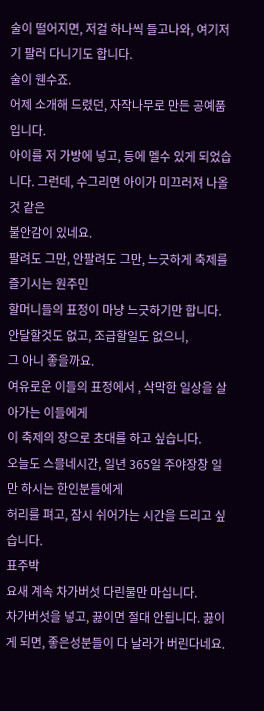술이 떨어지면, 저걸 하나씩 들고나와, 여기저기 팔러 다니기도 합니다.
술이 웬수죠.
어제 소개해 드렸던, 자작나무로 만든 공예품 입니다.
아이를 저 가방에 넣고, 등에 멜수 있게 되었습니다. 그런데, 수그리면 아이가 미끄러져 나올것 같은
불안감이 있네요.
팔려도 그만, 안팔려도 그만, 느긋하게 축제를 즐기시는 원주민
할머니들의 표정이 마냥 느긋하기만 합니다.
안달할것도 없고, 조급할일도 없으니,
그 아니 좋을까요.
여유로운 이들의 표정에서 , 삭막한 일상을 살아가는 이들에게
이 축제의 장으로 초대를 하고 싶습니다.
오늘도 스믈네시간, 일년 365일 주야장창 일만 하시는 한인분들에게
허리를 펴고, 잠시 쉬어가는 시간을 드리고 싶습니다.
표주박
요새 계속 차가버섯 다린물만 마십니다.
차가버섯을 넣고, 끓이면 절대 안됩니다. 끓이게 되면, 좋은성분들이 다 날라가 버린다네요.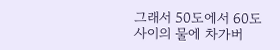그래서 50도에서 60도 사이의 물에 차가버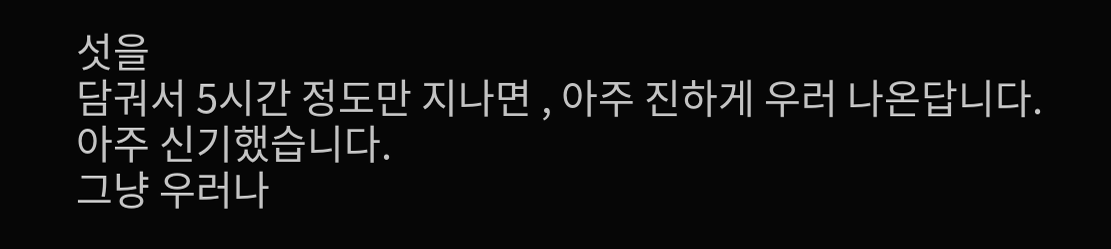섯을
담궈서 5시간 정도만 지나면 , 아주 진하게 우러 나온답니다.
아주 신기했습니다.
그냥 우러나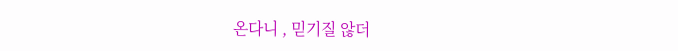온다니 , 믿기질 않더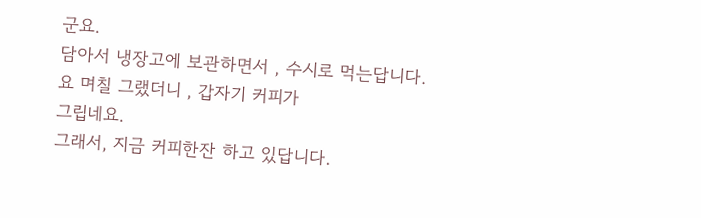군요.
담아서 냉장고에 보관하면서 , 수시로 먹는답니다.
요 며칠 그랬더니 , 갑자기 커피가
그립네요.
그래서, 지금 커피한잔 하고 있답니다.